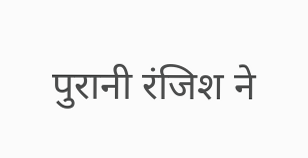पुरानी रंजिश ने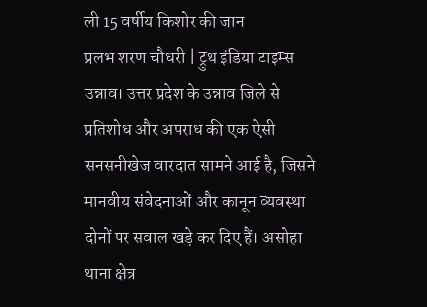ली 15 वर्षीय किशोर की जान
प्रलभ शरण चौधरी | ट्रुथ इंडिया टाइम्स
उन्नाव। उत्तर प्रदेश के उन्नाव जिले से प्रतिशोध और अपराध की एक ऐसी सनसनीखेज वारदात सामने आई है, जिसने मानवीय संवेदनाओं और कानून व्यवस्था दोनों पर सवाल खड़े कर दिए हैं। असोहा थाना क्षेत्र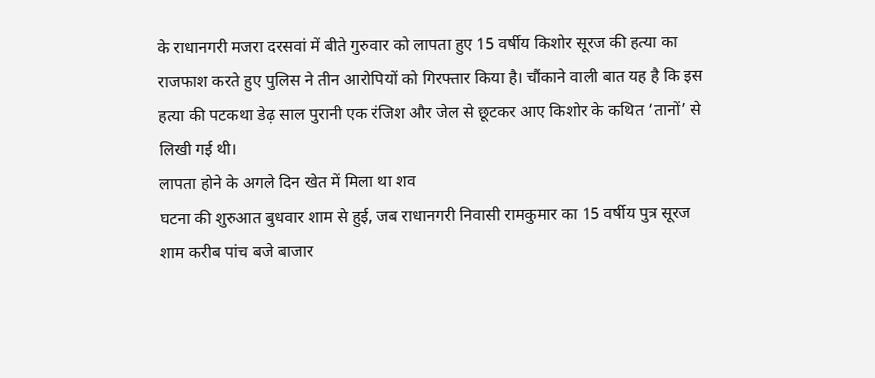के राधानगरी मजरा दरसवां में बीते गुरुवार को लापता हुए 15 वर्षीय किशोर सूरज की हत्या का राजफाश करते हुए पुलिस ने तीन आरोपियों को गिरफ्तार किया है। चौंकाने वाली बात यह है कि इस हत्या की पटकथा डेढ़ साल पुरानी एक रंजिश और जेल से छूटकर आए किशोर के कथित ‘तानों’ से लिखी गई थी।
लापता होने के अगले दिन खेत में मिला था शव
घटना की शुरुआत बुधवार शाम से हुई, जब राधानगरी निवासी रामकुमार का 15 वर्षीय पुत्र सूरज शाम करीब पांच बजे बाजार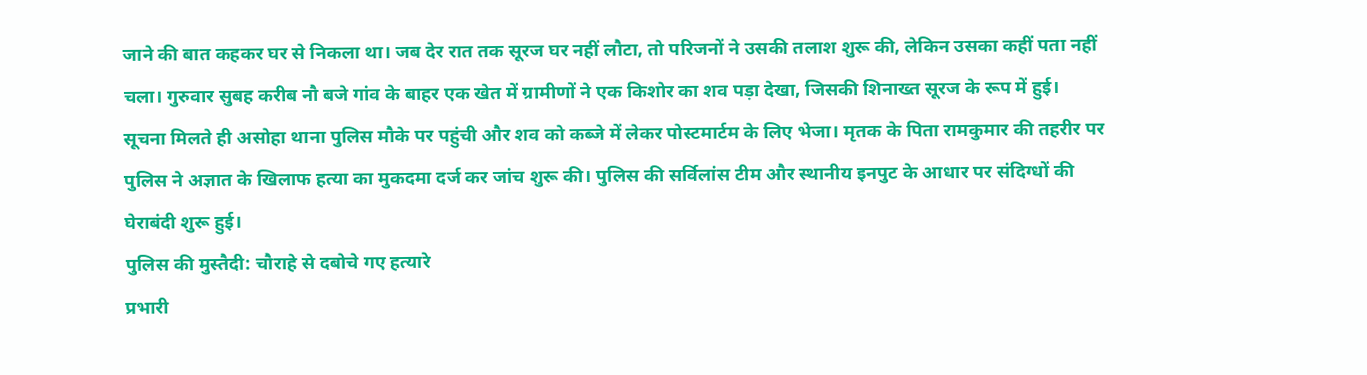जाने की बात कहकर घर से निकला था। जब देर रात तक सूरज घर नहीं लौटा, तो परिजनों ने उसकी तलाश शुरू की, लेकिन उसका कहीं पता नहीं चला। गुरुवार सुबह करीब नौ बजे गांव के बाहर एक खेत में ग्रामीणों ने एक किशोर का शव पड़ा देखा, जिसकी शिनाख्त सूरज के रूप में हुई।
सूचना मिलते ही असोहा थाना पुलिस मौके पर पहुंची और शव को कब्जे में लेकर पोस्टमार्टम के लिए भेजा। मृतक के पिता रामकुमार की तहरीर पर पुलिस ने अज्ञात के खिलाफ हत्या का मुकदमा दर्ज कर जांच शुरू की। पुलिस की सर्विलांस टीम और स्थानीय इनपुट के आधार पर संदिग्धों की घेराबंदी शुरू हुई।
पुलिस की मुस्तैदी: चौराहे से दबोचे गए हत्यारे
प्रभारी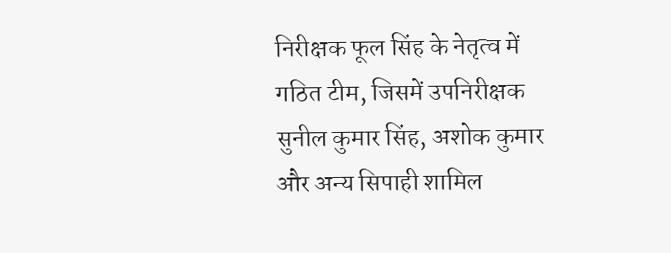निरीक्षक फूल सिंह के नेतृत्व में गठित टीम, जिसमें उपनिरीक्षक सुनील कुमार सिंह, अशोक कुमार और अन्य सिपाही शामिल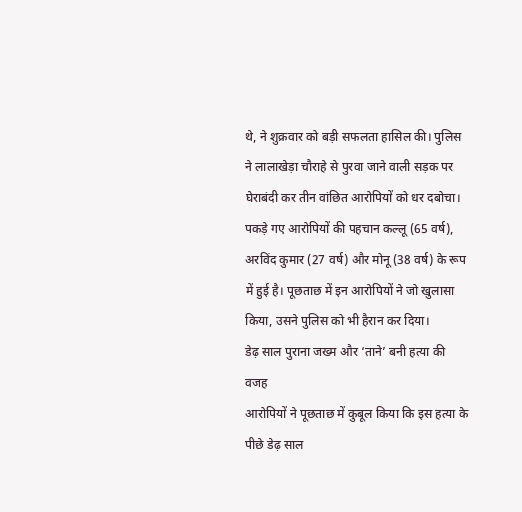थे, ने शुक्रवार को बड़ी सफलता हासिल की। पुलिस ने लालाखेड़ा चौराहे से पुरवा जाने वाली सड़क पर घेराबंदी कर तीन वांछित आरोपियों को धर दबोचा। पकड़े गए आरोपियों की पहचान कल्लू (65 वर्ष), अरविंद कुमार (27 वर्ष) और मोनू (38 वर्ष) के रूप में हुई है। पूछताछ में इन आरोपियों ने जो खुलासा किया, उसने पुलिस को भी हैरान कर दिया।
डेढ़ साल पुराना जख्म और ‘ताने’ बनी हत्या की वजह
आरोपियों ने पूछताछ में कुबूल किया कि इस हत्या के पीछे डेढ़ साल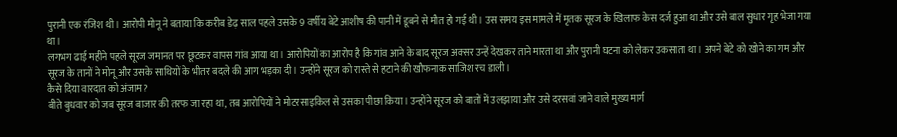पुरानी एक रंजिश थी। आरोपी मोनू ने बताया कि करीब डेढ़ साल पहले उसके 9 वर्षीय बेटे आशीष की पानी में डूबने से मौत हो गई थी। उस समय इस मामले में मृतक सूरज के खिलाफ केस दर्ज हुआ था और उसे बाल सुधार गृह भेजा गया था।
लगभग ढाई महीने पहले सूरज जमानत पर छूटकर वापस गांव आया था। आरोपियों का आरोप है कि गांव आने के बाद सूरज अक्सर उन्हें देखकर ताने मारता था और पुरानी घटना को लेकर उकसाता था। अपने बेटे को खोने का गम और सूरज के तानों ने मोनू और उसके साथियों के भीतर बदले की आग भड़का दी। उन्होंने सूरज को रास्ते से हटाने की खौफनाक साजिश रच डाली।
कैसे दिया वारदात को अंजाम?
बीते बुधवार को जब सूरज बाजार की तरफ जा रहा था, तब आरोपियों ने मोटरसाइकिल से उसका पीछा किया। उन्होंने सूरज को बातों में उलझाया और उसे दरसवां जाने वाले मुख्य मार्ग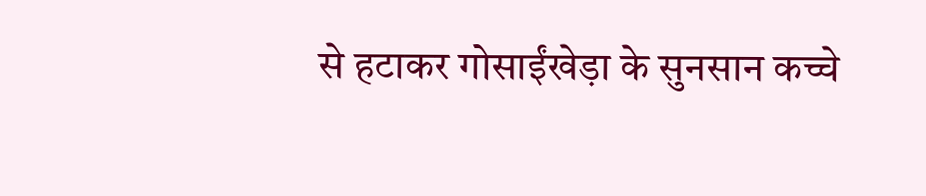से हटाकर गोसाईंखेड़ा के सुनसान कच्चे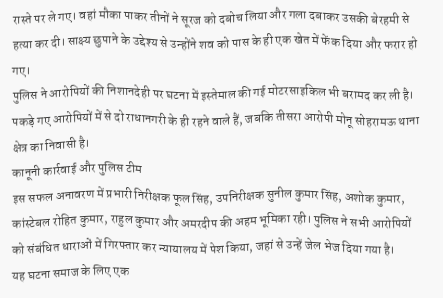रास्ते पर ले गए। वहां मौका पाकर तीनों ने सूरज को दबोच लिया और गला दबाकर उसकी बेरहमी से हत्या कर दी। साक्ष्य छुपाने के उद्देश्य से उन्होंने शव को पास के ही एक खेत में फेंक दिया और फरार हो गए।
पुलिस ने आरोपियों की निशानदेही पर घटना में इस्तेमाल की गई मोटरसाइकिल भी बरामद कर ली है। पकड़े गए आरोपियों में से दो राधानगरी के ही रहने वाले हैं, जबकि तीसरा आरोपी मोनू सोहरामऊ थाना क्षेत्र का निवासी है।
कानूनी कार्रवाई और पुलिस टीम
इस सफल अनावरण में प्रभारी निरीक्षक फूल सिंह, उपनिरीक्षक सुनील कुमार सिंह, अशोक कुमार, कांस्टेबल रोहित कुमार, राहुल कुमार और अमरदीप की अहम भूमिका रही। पुलिस ने सभी आरोपियों को संबंधित धाराओं में गिरफ्तार कर न्यायालय में पेश किया, जहां से उन्हें जेल भेज दिया गया है।
यह घटना समाज के लिए एक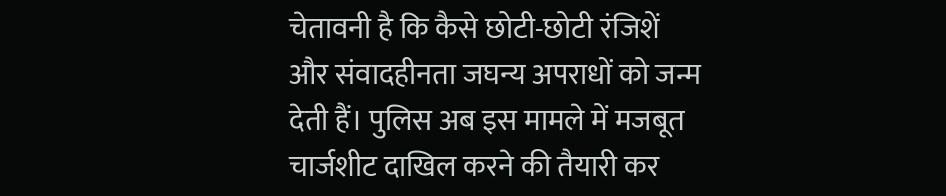चेतावनी है कि कैसे छोटी-छोटी रंजिशें और संवादहीनता जघन्य अपराधों को जन्म देती हैं। पुलिस अब इस मामले में मजबूत चार्जशीट दाखिल करने की तैयारी कर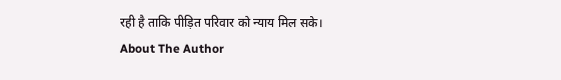रही है ताकि पीड़ित परिवार को न्याय मिल सके।
About The Author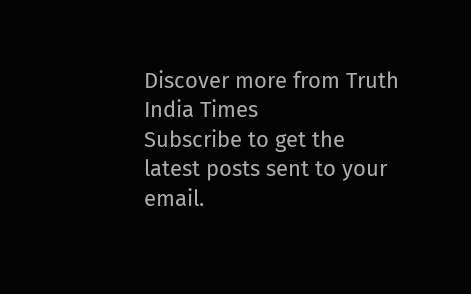Discover more from Truth India Times
Subscribe to get the latest posts sent to your email.